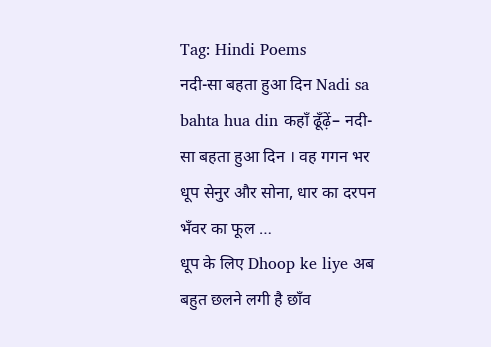Tag: Hindi Poems
नदी-सा बहता हुआ दिन Nadi sa bahta hua din कहाँ ढूँढ़ें– नदी-सा बहता हुआ दिन । वह गगन भर धूप सेनुर और सोना, धार का दरपन भँवर का फूल …
धूप के लिए Dhoop ke liye अब बहुत छलने लगी है छाँव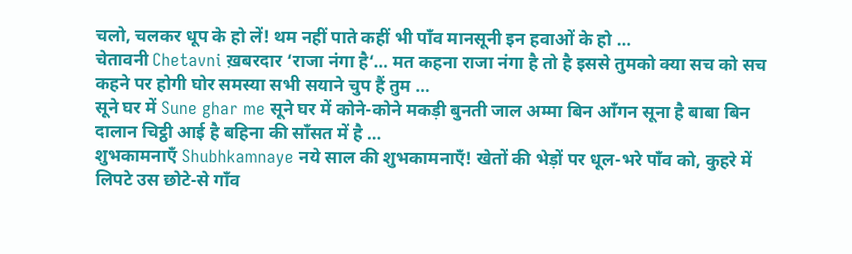चलो, चलकर धूप के हो लें! थम नहीं पाते कहीं भी पाँव मानसूनी इन हवाओं के हो …
चेतावनी Chetavni ख़बरदार ‘राजा नंगा है‘… मत कहना राजा नंगा है तो है इससे तुमको क्या सच को सच कहने पर होगी घोर समस्या सभी सयाने चुप हैं तुम …
सूने घर में Sune ghar me सूने घर में कोने-कोने मकड़ी बुनती जाल अम्मा बिन आँगन सूना है बाबा बिन दालान चिट्ठी आई है बहिना की साँसत में है …
शुभकामनाएँ Shubhkamnaye नये साल की शुभकामनाएँ! खेतों की भेड़ों पर धूल-भरे पाँव को, कुहरे में लिपटे उस छोटे-से गाँव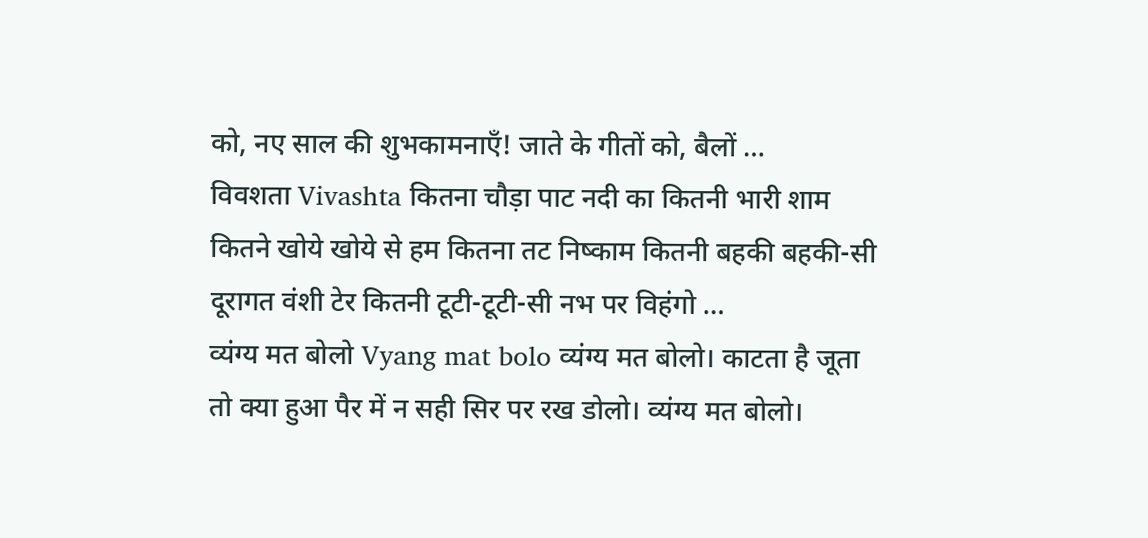को, नए साल की शुभकामनाएँ! जाते के गीतों को, बैलों …
विवशता Vivashta कितना चौड़ा पाट नदी का कितनी भारी शाम कितने खोये खोये से हम कितना तट निष्काम कितनी बहकी बहकी-सी दूरागत वंशी टेर कितनी टूटी-टूटी-सी नभ पर विहंगो …
व्यंग्य मत बोलो Vyang mat bolo व्यंग्य मत बोलो। काटता है जूता तो क्या हुआ पैर में न सही सिर पर रख डोलो। व्यंग्य मत बोलो।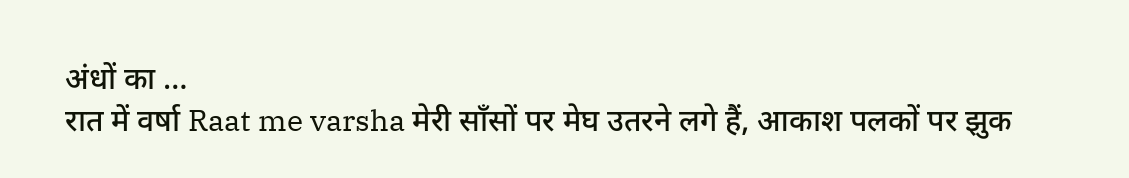अंधों का …
रात में वर्षा Raat me varsha मेरी साँसों पर मेघ उतरने लगे हैं, आकाश पलकों पर झुक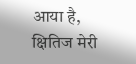आया है, क्षितिज मेरी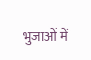भुजाओं में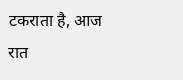टकराता है, आज रात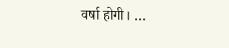वर्षा होगी। …